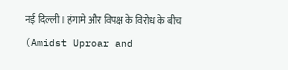नई दिल्ली । हंगामे और विपक्ष के विरोध के बीच (Amidst Uproar and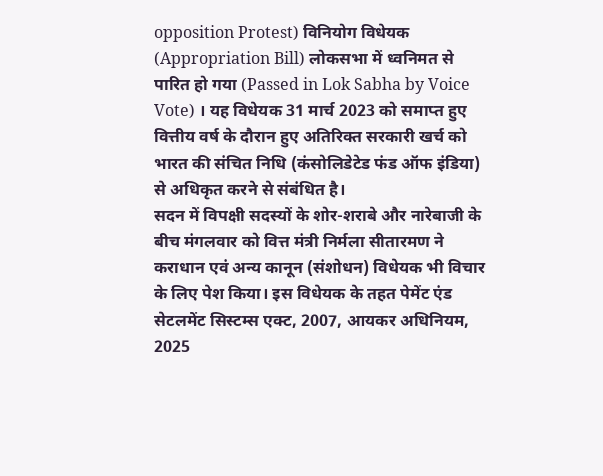opposition Protest) विनियोग विधेयक (Appropriation Bill) लोकसभा में ध्वनिमत से पारित हो गया (Passed in Lok Sabha by Voice Vote) । यह विधेयक 31 मार्च 2023 को समाप्त हुए वित्तीय वर्ष के दौरान हुए अतिरिक्त सरकारी खर्च को भारत की संचित निधि (कंसोलिडेटेड फंड ऑफ इंडिया) से अधिकृत करने से संबंधित है।
सदन में विपक्षी सदस्यों के शोर-शराबे और नारेबाजी के बीच मंगलवार को वित्त मंत्री निर्मला सीतारमण ने कराधान एवं अन्य कानून (संशोधन) विधेयक भी विचार के लिए पेश किया। इस विधेयक के तहत पेमेंट एंड सेटलमेंट सिस्टम्स एक्ट, 2007, आयकर अधिनियम, 2025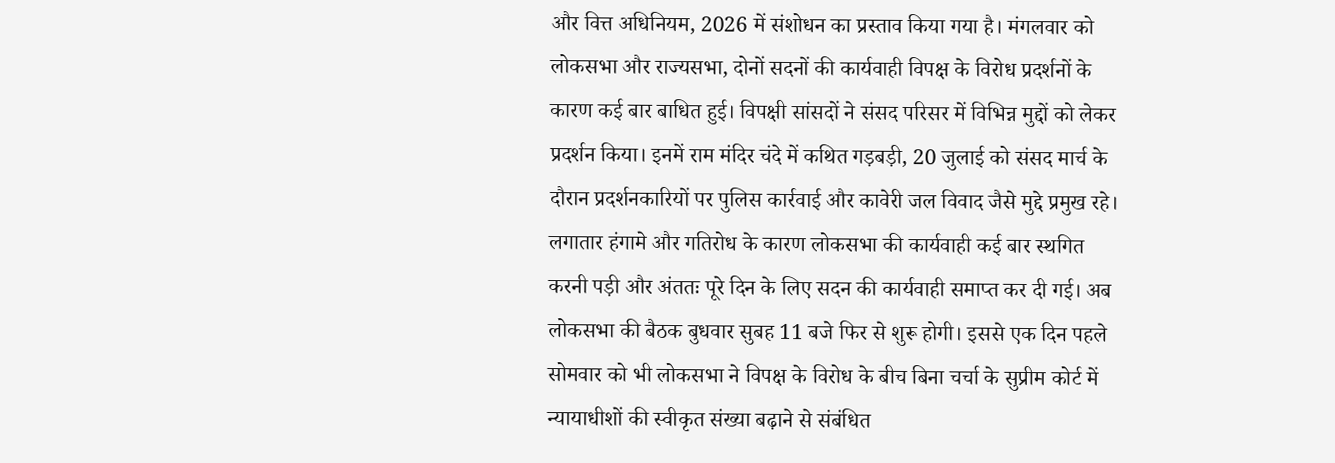और वित्त अधिनियम, 2026 में संशोधन का प्रस्ताव किया गया है। मंगलवार को लोकसभा और राज्यसभा, दोनों सदनों की कार्यवाही विपक्ष के विरोध प्रदर्शनों के कारण कई बार बाधित हुई। विपक्षी सांसदों ने संसद परिसर में विभिन्न मुद्दों को लेकर प्रदर्शन किया। इनमें राम मंदिर चंदे में कथित गड़बड़ी, 20 जुलाई को संसद मार्च के दौरान प्रदर्शनकारियों पर पुलिस कार्रवाई और कावेरी जल विवाद जैसे मुद्दे प्रमुख रहे।
लगातार हंगामे और गतिरोध के कारण लोकसभा की कार्यवाही कई बार स्थगित करनी पड़ी और अंततः पूरे दिन के लिए सदन की कार्यवाही समाप्त कर दी गई। अब लोकसभा की बैठक बुधवार सुबह 11 बजे फिर से शुरू होगी। इससे एक दिन पहले सोमवार को भी लोकसभा ने विपक्ष के विरोध के बीच बिना चर्चा के सुप्रीम कोर्ट में न्यायाधीशों की स्वीकृत संख्या बढ़ाने से संबंधित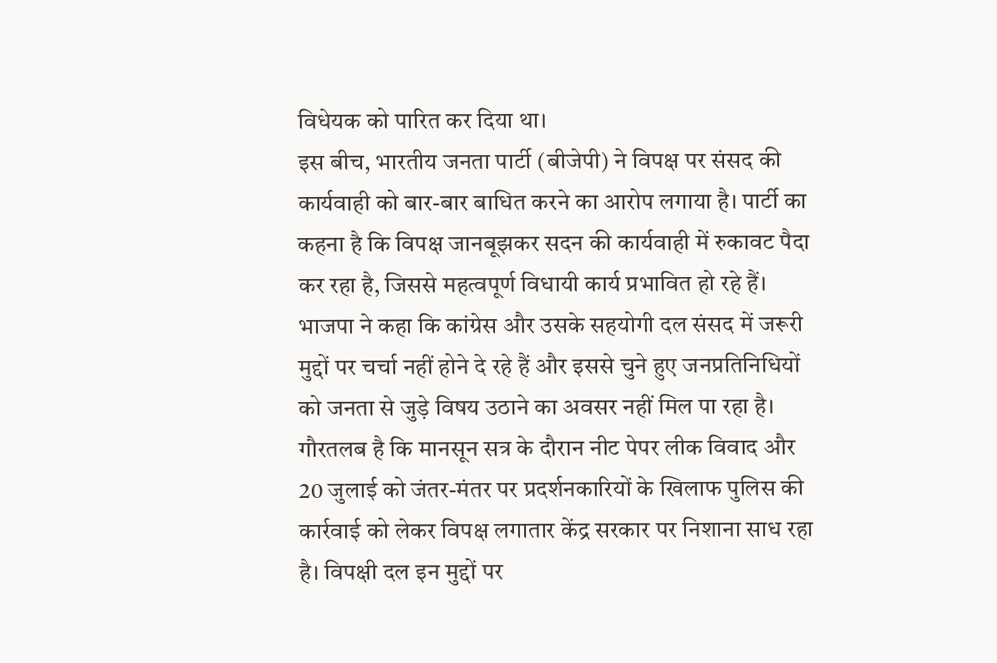विधेयक को पारित कर दिया था।
इस बीच, भारतीय जनता पार्टी (बीजेपी) ने विपक्ष पर संसद की कार्यवाही को बार-बार बाधित करने का आरोप लगाया है। पार्टी का कहना है कि विपक्ष जानबूझकर सदन की कार्यवाही में रुकावट पैदा कर रहा है, जिससे महत्वपूर्ण विधायी कार्य प्रभावित हो रहे हैं। भाजपा ने कहा कि कांग्रेस और उसके सहयोगी दल संसद में जरूरी मुद्दों पर चर्चा नहीं होने दे रहे हैं और इससे चुने हुए जनप्रतिनिधियों को जनता से जुड़े विषय उठाने का अवसर नहीं मिल पा रहा है।
गौरतलब है कि मानसून सत्र के दौरान नीट पेपर लीक विवाद और 20 जुलाई को जंतर-मंतर पर प्रदर्शनकारियों के खिलाफ पुलिस की कार्रवाई को लेकर विपक्ष लगातार केंद्र सरकार पर निशाना साध रहा है। विपक्षी दल इन मुद्दों पर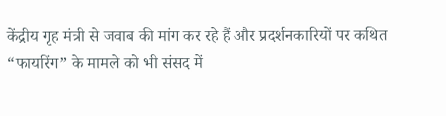केंद्रीय गृह मंत्री से जवाब की मांग कर रहे हैं और प्रदर्शनकारियों पर कथित “फायरिंग” के मामले को भी संसद में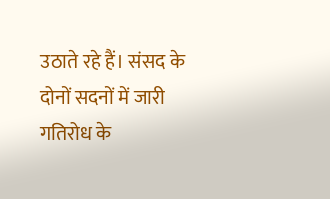उठाते रहे हैं। संसद के दोनों सदनों में जारी गतिरोध के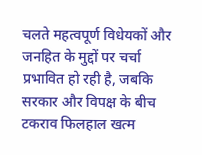चलते महत्वपूर्ण विधेयकों और जनहित के मुद्दों पर चर्चा प्रभावित हो रही है, जबकि सरकार और विपक्ष के बीच टकराव फिलहाल खत्म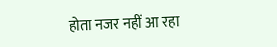होता नजर नहीं आ रहा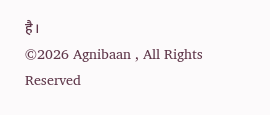है।
©2026 Agnibaan , All Rights Reserved